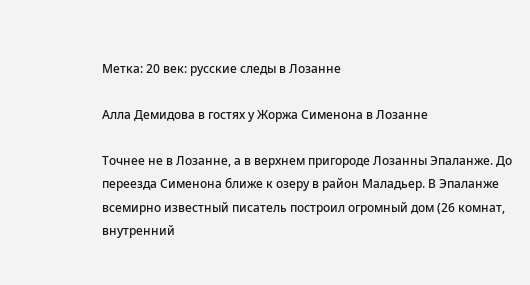Метка: 20 век: русские следы в Лозанне

Алла Демидова в гостях у Жоржа Сименона в Лозанне

Точнее не в Лозанне, а в верхнем пригороде Лозанны Эпаланже. До переезда Сименона ближе к озеру в район Маладьер. В Эпаланже всемирно известный писатель построил огромный дом (26 комнат, внутренний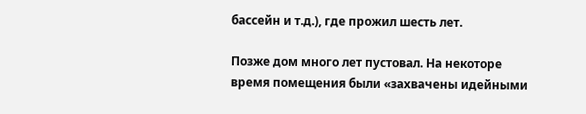бассейн и т.д.), где прожил шесть лет.

Позже дом много лет пустовал. На некоторе время помещения были «захвачены идейными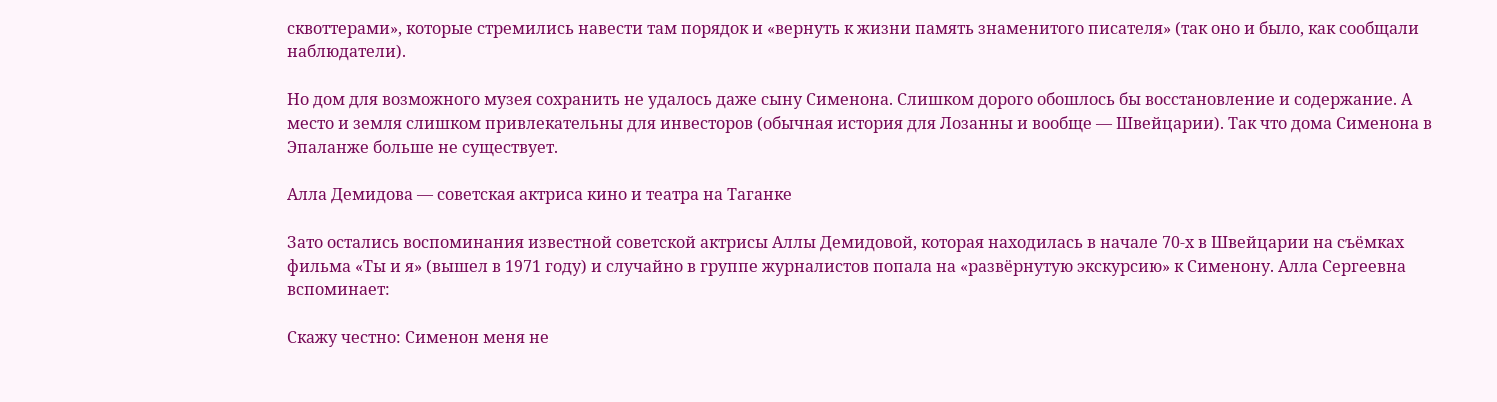сквоттерами», которые стремились навести там порядок и «вернуть к жизни память знаменитого писателя» (так оно и было, как сообщали наблюдатели).

Но дом для возможного музея сохранить не удалось даже сыну Сименона. Слишком дорого обошлось бы восстановление и содержание. А место и земля слишком привлекательны для инвесторов (обычная история для Лозанны и вообще — Швейцарии). Так что дома Сименона в Эпаланже больше не существует.

Алла Демидова — советская актриса кино и театра на Таганке

Зато остались воспоминания известной советской актрисы Аллы Демидовой, которая находилась в начале 70-х в Швейцарии на съёмках фильма «Ты и я» (вышел в 1971 году) и случайно в группе журналистов попала на «развёрнутую экскурсию» к Сименону. Алла Сергеевна вспоминает:

Скажу честно: Сименон меня не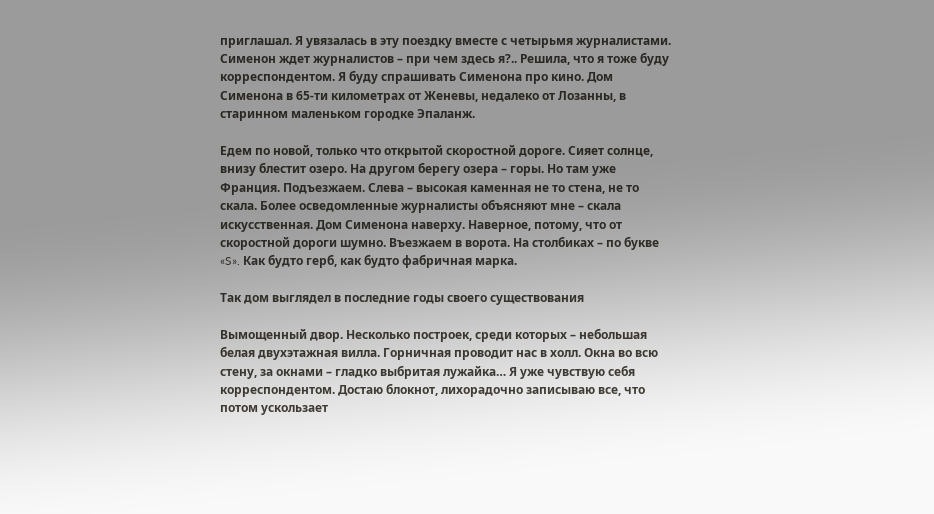приглашал. Я увязалась в эту поездку вместе с четырьмя журналистами. Сименон ждет журналистов – при чем здесь я?.. Решила, что я тоже буду корреспондентом. Я буду спрашивать Сименона про кино. Дом Сименона в 65-ти километрах от Женевы, недалеко от Лозанны, в старинном маленьком городке Эпаланж.

Едем по новой, только что открытой скоростной дороге. Сияет солнце, внизу блестит озеро. На другом берегу озера – горы. Но там уже Франция. Подъезжаем. Слева – высокая каменная не то стена, не то скала. Более осведомленные журналисты объясняют мне – скала искусственная. Дом Сименона наверху. Наверное, потому, что от скоростной дороги шумно. Въезжаем в ворота. На столбиках – по букве «S». Как будто герб, как будто фабричная марка.

Так дом выглядел в последние годы своего существования

Вымощенный двор. Несколько построек, среди которых – небольшая белая двухэтажная вилла. Горничная проводит нас в холл. Окна во всю стену, за окнами – гладко выбритая лужайка… Я уже чувствую себя корреспондентом. Достаю блокнот, лихорадочно записываю все, что потом ускользает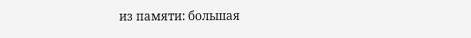из памяти: большая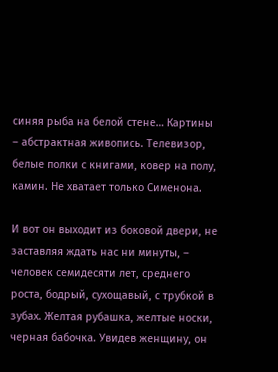синяя рыба на белой стене… Картины – абстрактная живопись. Телевизор, белые полки с книгами, ковер на полу, камин. Не хватает только Сименона.

И вот он выходит из боковой двери, не заставляя ждать нас ни минуты, – человек семидесяти лет, среднего роста, бодрый, сухощавый, с трубкой в зубах. Желтая рубашка, желтые носки, черная бабочка. Увидев женщину, он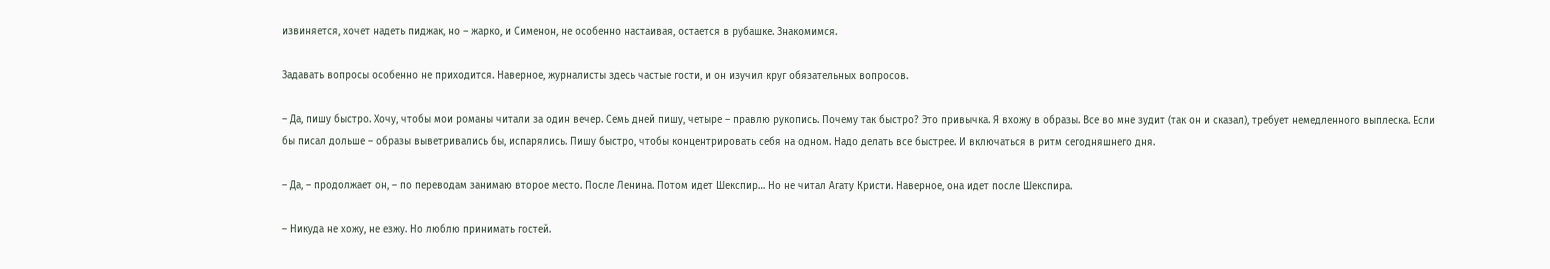извиняется, хочет надеть пиджак, но – жарко, и Сименон, не особенно настаивая, остается в рубашке. Знакомимся.

Задавать вопросы особенно не приходится. Наверное, журналисты здесь частые гости, и он изучил круг обязательных вопросов.

– Да, пишу быстро. Хочу, чтобы мои романы читали за один вечер. Семь дней пишу, четыре – правлю рукопись. Почему так быстро? Это привычка. Я вхожу в образы. Все во мне зудит (так он и сказал), требует немедленного выплеска. Если бы писал дольше – образы выветривались бы, испарялись. Пишу быстро, чтобы концентрировать себя на одном. Надо делать все быстрее. И включаться в ритм сегодняшнего дня.

– Да, – продолжает он, – по переводам занимаю второе место. После Ленина. Потом идет Шекспир… Но не читал Агату Кристи. Наверное, она идет после Шекспира.

– Никуда не хожу, не езжу. Но люблю принимать гостей.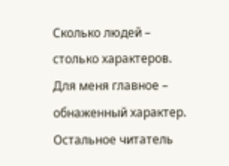Сколько людей – столько характеров. Для меня главное – обнаженный характер. Остальное читатель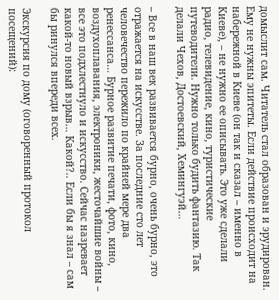домыслит сам. Читатель стал образован и эрудирован. Ему не нужны эпитеты. Если действие происходит на набережной в Киеве (он так и сказал – именно в Киеве), – не нужно ее описывать. Это уже сделали радио, телевидение, кино, туристические путеводители. Нужно только будить фантазию. Так делали Чехов, Достоевский, Хемингуэй…

– Все в наш век развивается бурно, очень бурно, это отражается на искусстве. За последние сто лет человечество пережило по крайней мере два ренессанса… Бурное развитие печати, фото, кино, воздухоплавания, электроники, жесточайшие войны – все это подхлестнуло и искусство. Сейчас назревает какой-то новый взрыв… Какой?.. Если бы я знал – сам бы ринулся впереди всех.

Экскурсия по дому (оговоренный протокол посещений):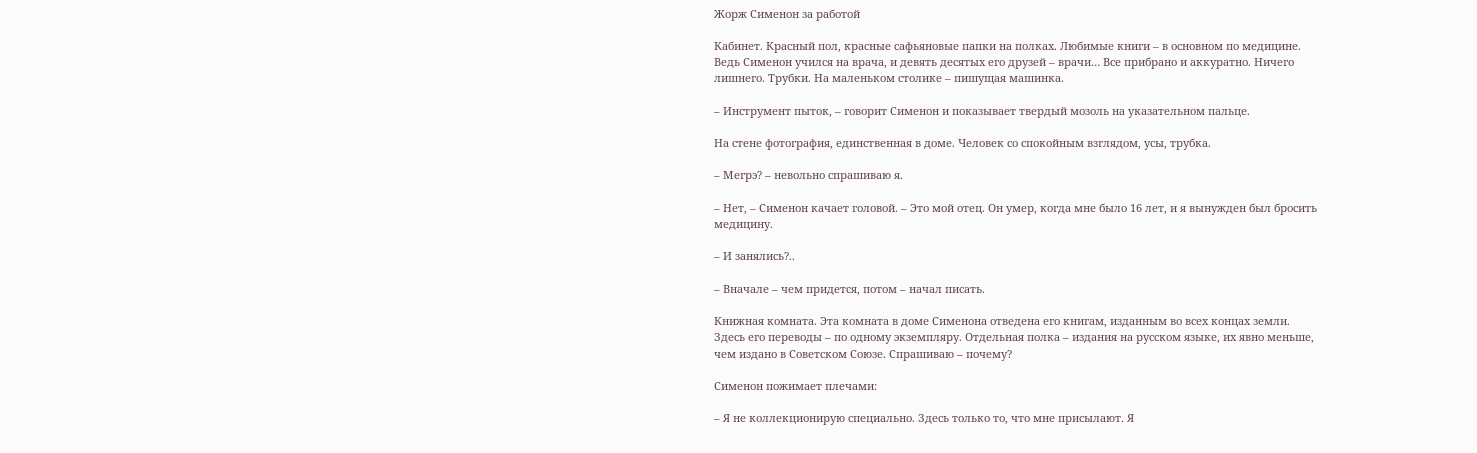Жорж Сименон за работой

Кабинет. Красный пол, красные сафьяновые папки на полках. Любимые книги – в основном по медицине. Ведь Сименон учился на врача, и девять десятых его друзей – врачи… Все прибрано и аккуратно. Ничего лишнего. Трубки. На маленьком столике – пишущая машинка.

– Инструмент пыток, – говорит Сименон и показывает твердый мозоль на указательном пальце.

На стене фотография, единственная в доме. Человек со спокойным взглядом, усы, трубка.

– Мегрэ? – невольно спрашиваю я.

– Нет, – Сименон качает головой. – Это мой отец. Он умер, когда мне было 16 лет, и я вынужден был бросить медицину.

– И занялись?..

– Вначале – чем придется, потом – начал писать.

Книжная комната. Эта комната в доме Сименона отведена его книгам, изданным во всех концах земли. Здесь его переводы – по одному экземпляру. Отдельная полка – издания на русском языке, их явно меньше, чем издано в Советском Союзе. Спрашиваю – почему?

Сименон пожимает плечами:

– Я не коллекционирую специально. Здесь только то, что мне присылают. Я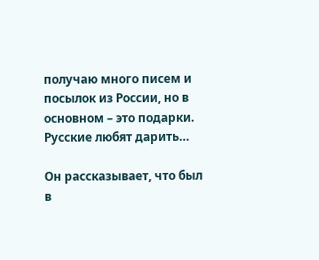получаю много писем и посылок из России, но в основном – это подарки. Русские любят дарить…

Он рассказывает, что был в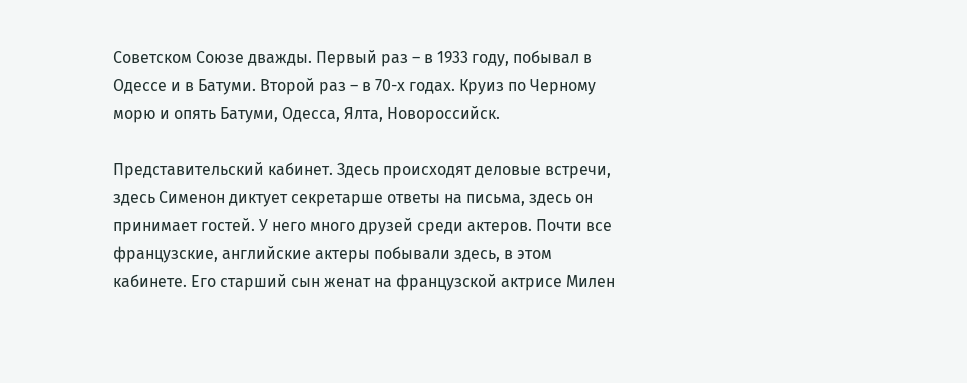Советском Союзе дважды. Первый раз – в 1933 году, побывал в Одессе и в Батуми. Второй раз – в 70-х годах. Круиз по Черному морю и опять Батуми, Одесса, Ялта, Новороссийск.

Представительский кабинет. Здесь происходят деловые встречи, здесь Сименон диктует секретарше ответы на письма, здесь он принимает гостей. У него много друзей среди актеров. Почти все французские, английские актеры побывали здесь, в этом кабинете. Его старший сын женат на французской актрисе Милен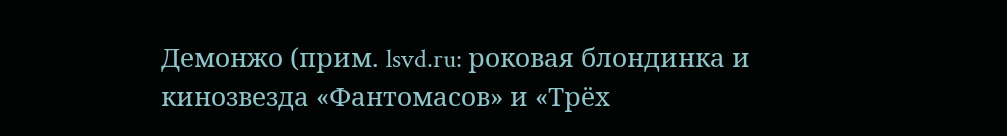Демонжо (прим. lsvd.ru: роковая блондинка и кинозвезда «Фантомасов» и «Трёх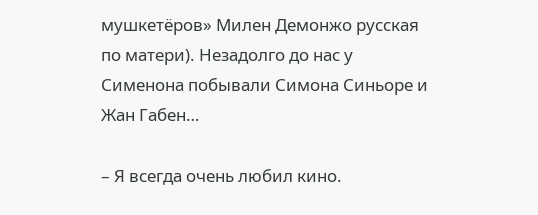мушкетёров» Милен Демонжо русская по матери). Незадолго до нас у Сименона побывали Симона Синьоре и Жан Габен…

– Я всегда очень любил кино.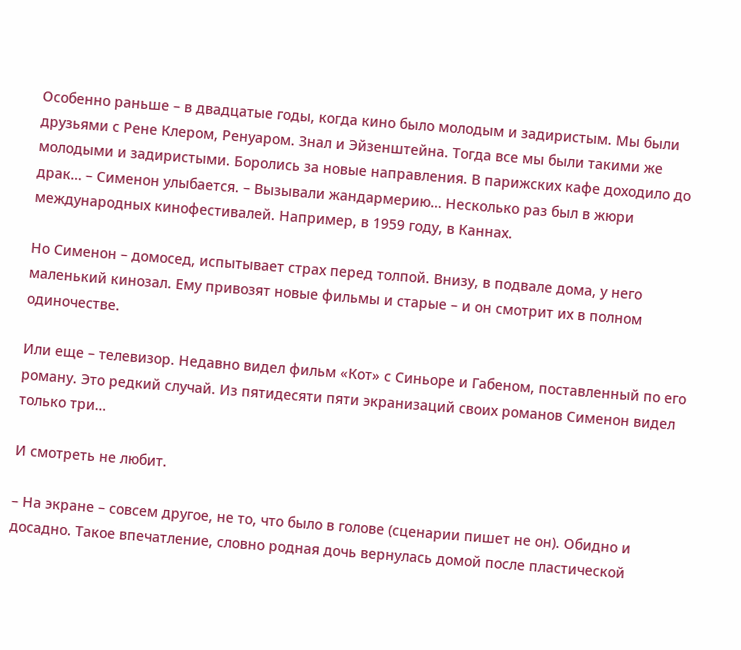Особенно раньше – в двадцатые годы, когда кино было молодым и задиристым. Мы были друзьями с Рене Клером, Ренуаром. Знал и Эйзенштейна. Тогда все мы были такими же молодыми и задиристыми. Боролись за новые направления. В парижских кафе доходило до драк… – Сименон улыбается. – Вызывали жандармерию… Несколько раз был в жюри международных кинофестивалей. Например, в 1959 году, в Каннах.

Но Сименон – домосед, испытывает страх перед толпой. Внизу, в подвале дома, у него маленький кинозал. Ему привозят новые фильмы и старые – и он смотрит их в полном одиночестве.

Или еще – телевизор. Недавно видел фильм «Кот» с Синьоре и Габеном, поставленный по его роману. Это редкий случай. Из пятидесяти пяти экранизаций своих романов Сименон видел только три…

И смотреть не любит.

– На экране – совсем другое, не то, что было в голове (сценарии пишет не он). Обидно и досадно. Такое впечатление, словно родная дочь вернулась домой после пластической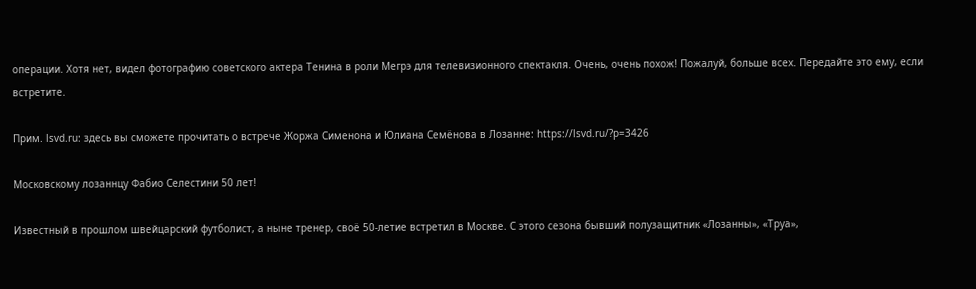операции. Хотя нет, видел фотографию советского актера Тенина в роли Мегрэ для телевизионного спектакля. Очень, очень похож! Пожалуй, больше всех. Передайте это ему, если встретите.

Прим. lsvd.ru: здесь вы сможете прочитать о встрече Жоржа Сименона и Юлиана Семёнова в Лозанне: https://lsvd.ru/?p=3426

Московскому лозаннцу Фабио Селестини 50 лет!

Известный в прошлом швейцарский футболист, а ныне тренер, своё 50-летие встретил в Москве. С этого сезона бывший полузащитник «Лозанны», «Труа»,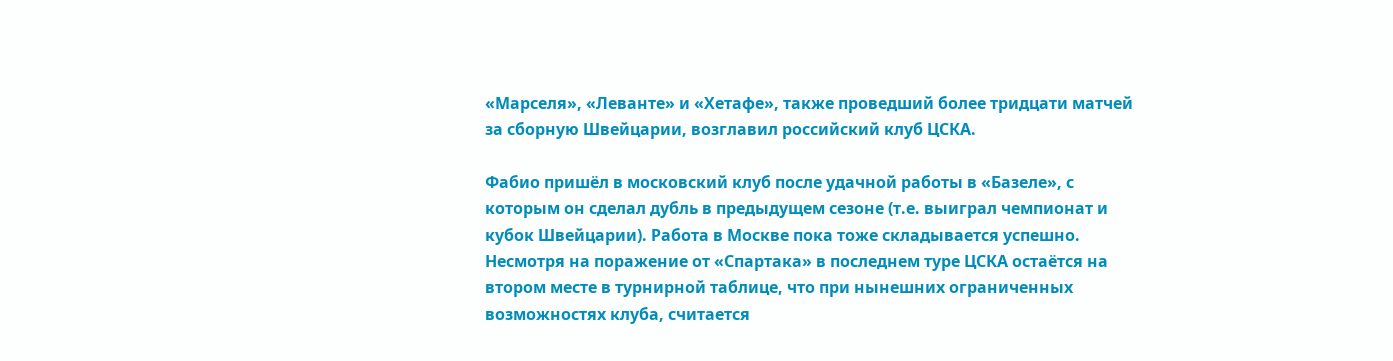«Марселя», «Леванте» и «Хетафе», также проведший более тридцати матчей за сборную Швейцарии, возглавил российский клуб ЦСКА.

Фабио пришёл в московский клуб после удачной работы в «Базеле», с которым он сделал дубль в предыдущем сезоне (т.е. выиграл чемпионат и кубок Швейцарии). Работа в Москве пока тоже складывается успешно. Несмотря на поражение от «Спартака» в последнем туре ЦСКА остаётся на втором месте в турнирной таблице, что при нынешних ограниченных возможностях клуба, считается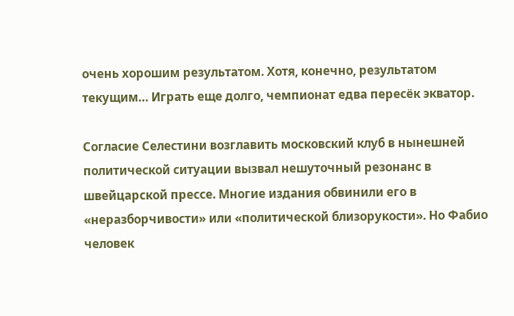очень хорошим результатом. Хотя, конечно, результатом текущим… Играть еще долго, чемпионат едва пересёк экватор.

Согласие Селестини возглавить московский клуб в нынешней политической ситуации вызвал нешуточный резонанс в швейцарской прессе. Многие издания обвинили его в «неразборчивости» или «политической близорукости». Но Фабио человек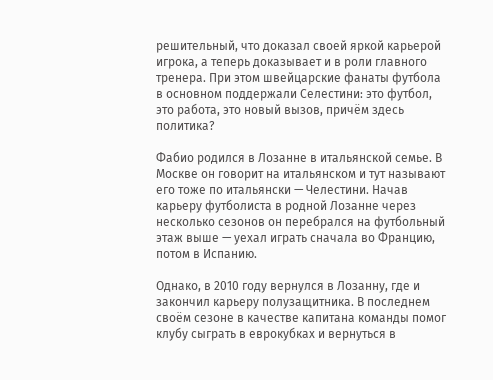решительный, что доказал своей яркой карьерой игрока, а теперь доказывает и в роли главного тренера. При этом швейцарские фанаты футбола в основном поддержали Селестини: это футбол, это работа, это новый вызов, причём здесь политика?

Фабио родился в Лозанне в итальянской семье. В Москве он говорит на итальянском и тут называют его тоже по итальянски — Челестини. Начав карьеру футболиста в родной Лозанне через несколько сезонов он перебрался на футбольный этаж выше — уехал играть сначала во Францию, потом в Испанию.

Однако, в 2010 году вернулся в Лозанну, где и закончил карьеру полузащитника. В последнем своём сезоне в качестве капитана команды помог клубу сыграть в еврокубках и вернуться в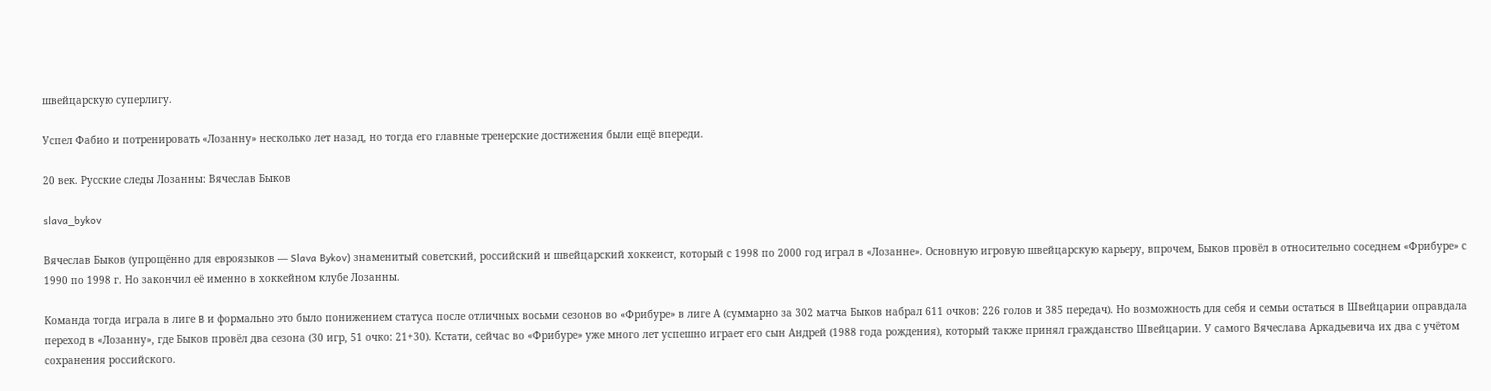швейцарскую суперлигу.

Успел Фабио и потренировать «Лозанну» несколько лет назад, но тогда его главные тренерские достижения были ещё впереди.

20 век. Русские следы Лозанны: Вячеслав Быков

slava_bykov

Вячеслав Быков (упрощённо для евроязыков — Slava Bykov) знаменитый советский, российский и швейцарский хоккеист, который с 1998 по 2000 год играл в «Лозанне». Основную игровую швейцарскую карьеру, впрочем, Быков провёл в относительно соседнем «Фрибуре» с 1990 по 1998 г. Но закончил её именно в хоккейном клубе Лозанны.

Команда тогда играла в лиге B и формально это было понижением статуса после отличных восьми сезонов во «Фрибуре» в лиге А (суммарно за 302 матча Быков набрал 611 очков: 226 голов и 385 передач). Но возможность для себя и семьи остаться в Швейцарии оправдала переход в «Лозанну», где Быков провёл два сезона (30 игр, 51 очко: 21+30). Кстати, сейчас во «Фрибуре» уже много лет успешно играет его сын Андрей (1988 года рождения), который также принял гражданство Швейцарии. У самого Вячеслава Аркадьевича их два с учётом сохранения российского.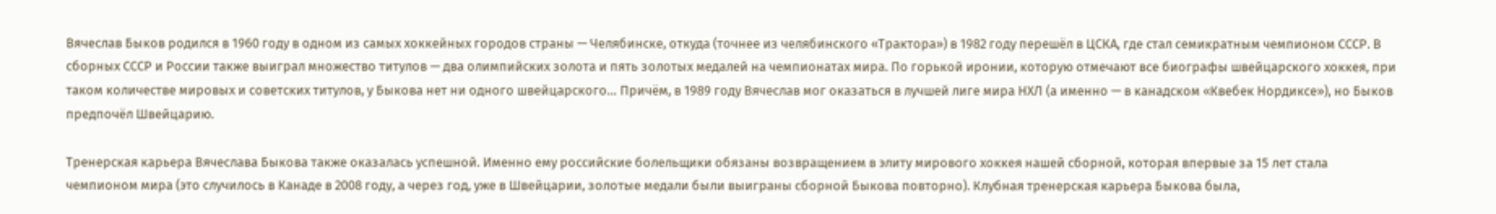Вячеслав Быков родился в 1960 году в одном из самых хоккейных городов страны — Челябинске, откуда (точнее из челябинского «Трактора») в 1982 году перешёл в ЦСКА, где стал семикратным чемпионом СССР. В сборных СССР и России также выиграл множество титулов — два олимпийских золота и пять золотых медалей на чемпионатах мира. По горькой иронии, которую отмечают все биографы швейцарского хоккея, при таком количестве мировых и советских титулов, у Быкова нет ни одного швейцарского… Причём, в 1989 году Вячеслав мог оказаться в лучшей лиге мира НХЛ (а именно — в канадском «Квебек Нордиксе»), но Быков предпочёл Швейцарию.

Тренерская карьера Вячеслава Быкова также оказалась успешной. Именно ему российские болельщики обязаны возвращением в элиту мирового хоккея нашей сборной, которая впервые за 15 лет стала чемпионом мира (это случилось в Канаде в 2008 году, а через год, уже в Швейцарии, золотые медали были выиграны сборной Быкова повторно). Клубная тренерская карьера Быкова была,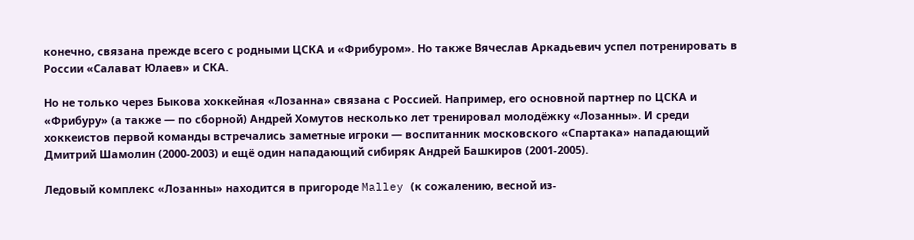конечно, связана прежде всего с родными ЦСКА и «Фрибуром». Но также Вячеслав Аркадьевич успел потренировать в России «Салават Юлаев» и СКА.

Но не только через Быкова хоккейная «Лозанна» связана с Россией. Например, его основной партнер по ЦСКА и «Фрибуру» (а также — по сборной) Андрей Хомутов несколько лет тренировал молодёжку «Лозанны». И среди хоккеистов первой команды встречались заметные игроки — воспитанник московского «Спартака» нападающий Дмитрий Шамолин (2000-2003) и ещё один нападающий сибиряк Андрей Башкиров (2001-2005).

Ледовый комплекс «Лозанны» находится в пригороде Malley (к сожалению, весной из-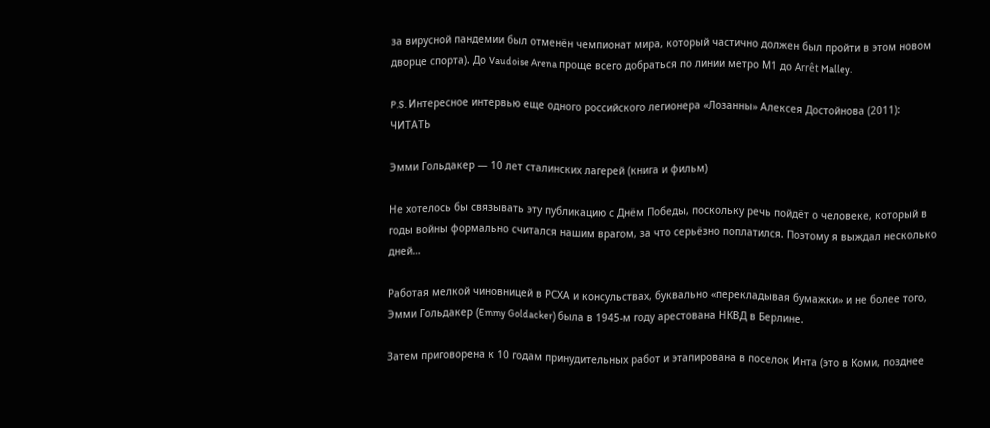за вирусной пандемии был отменён чемпионат мира, который частично должен был пройти в этом новом дворце спорта). До Vaudoise Arena проще всего добраться по линии метро М1 до Arrêt Malley.

P.S. Интересное интервью еще одного российского легионера «Лозанны» Алексея Достойнова (2011): ЧИТАТЬ

Эмми Гольдакер — 10 лет сталинских лагерей (книга и фильм)

Не хотелось бы связывать эту публикацию с Днём Победы, поскольку речь пойдёт о человеке, который в годы войны формально считался нашим врагом, за что серьёзно поплатился. Поэтому я выждал несколько дней…

Работая мелкой чиновницей в РСХА и консульствах, буквально «перекладывая бумажки» и не более того, Эмми Гольдакер (Emmy Goldacker) была в 1945-м году арестована НКВД в Берлине.

Затем приговорена к 10 годам принудительных работ и этапирована в поселок Инта (это в Коми, позднее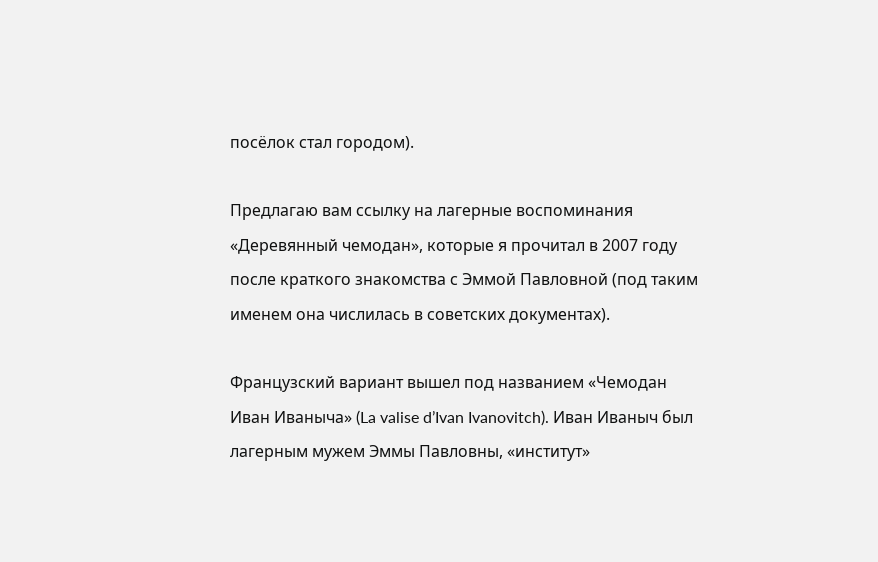посёлок стал городом).

Предлагаю вам ссылку на лагерные воспоминания «Деревянный чемодан», которые я прочитал в 2007 году после краткого знакомства с Эммой Павловной (под таким именем она числилась в советских документах).

Французский вариант вышел под названием «Чемодан Иван Иваныча» (La valise d’Ivan Ivanovitch). Иван Иваныч был лагерным мужем Эммы Павловны, «институт»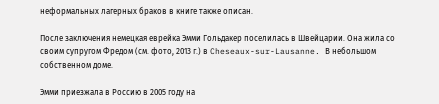неформальных лагерных браков в книге также описан.

После заключения немецкая еврейка Эмми Гольдакер поселилась в Швейцарии. Она жила со своим супругом Фредом (см. фото, 2013 г.) в Cheseaux-sur-Lausanne. В небольшом собственном доме.

Эмми приезжала в Россию в 2005 году на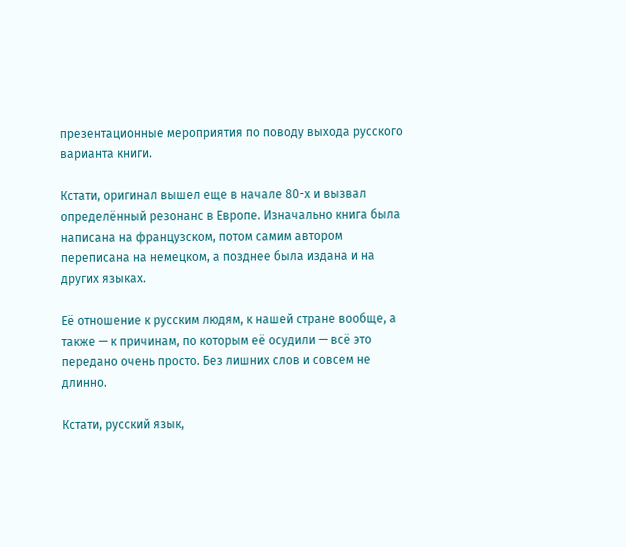презентационные мероприятия по поводу выхода русского варианта книги.

Кстати, оригинал вышел еще в начале 80-х и вызвал определённый резонанс в Европе. Изначально книга была написана на французском, потом самим автором переписана на немецком, а позднее была издана и на других языках.

Её отношение к русским людям, к нашей стране вообще, а также — к причинам, по которым её осудили — всё это передано очень просто. Без лишних слов и совсем не длинно.

Кстати, русский язык,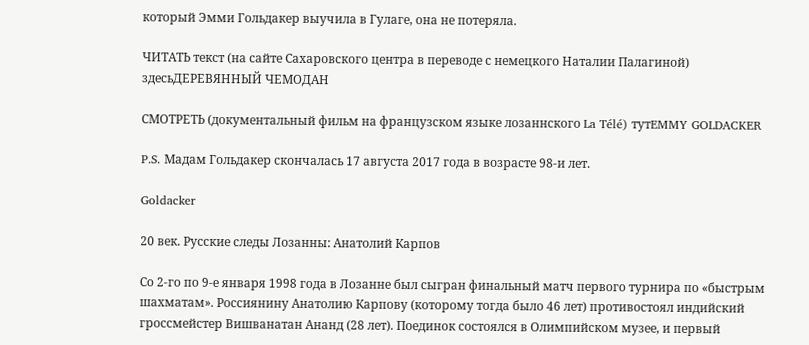который Эмми Гольдакер выучила в Гулаге, она не потеряла.

ЧИТАТЬ текст (на сайте Сахаровского центра в переводе с немецкого Наталии Палагиной) здесьДЕРЕВЯННЫЙ ЧЕМОДАН

СМОТРЕТЬ (документальный фильм на французском языке лозаннского La Télé) тутEMMY GOLDACKER

P.S. Мадам Гольдакер скончалась 17 августа 2017 года в возрасте 98-и лет.

Goldacker

20 век. Русские следы Лозанны: Анатолий Карпов

Со 2-го по 9-е января 1998 года в Лозанне был сыгран финальный матч первого турнира по «быстрым шахматам». Россиянину Анатолию Карпову (которому тогда было 46 лет) противостоял индийский гроссмейстер Вишванатан Ананд (28 лет). Поединок состоялся в Олимпийском музее, и первый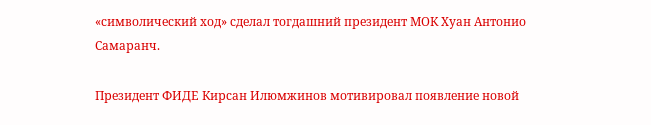«символический ход» сделал тогдашний президент МОК Хуан Антонио Самаранч.

Президент ФИДЕ Кирсан Илюмжинов мотивировал появление новой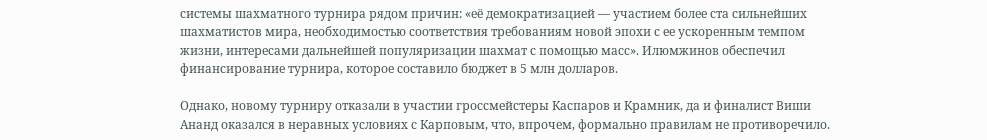системы шахматного турнира рядом причин: «её демократизацией — участием более ста сильнейших шахматистов мира, необходимостью соответствия требованиям новой эпохи с ее ускоренным темпом жизни, интересами дальнейшей популяризации шахмат с помощью масс». Илюмжинов обеспечил финансирование турнира, которое составило бюджет в 5 млн долларов.

Однако, новому турниру отказали в участии гроссмейстеры Каспаров и Крамник, да и финалист Виши Ананд оказался в неравных условиях с Карповым, что, впрочем, формально правилам не противоречило.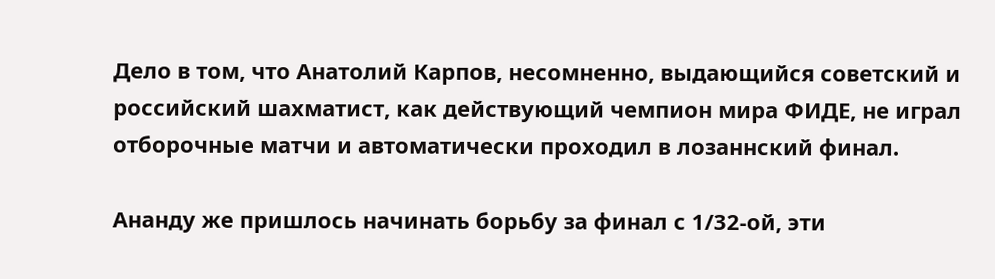Дело в том, что Анатолий Карпов, несомненно, выдающийся советский и российский шахматист, как действующий чемпион мира ФИДЕ, не играл отборочные матчи и автоматически проходил в лозаннский финал.

Ананду же пришлось начинать борьбу за финал с 1/32-ой, эти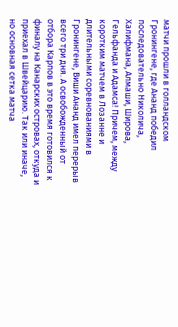матчи прошли в голландском Гронингене, где Ананд победил последовательно Николича, Халифмана, Алмаши, Широва, Гельфанда и Адамса! Причем, между коротким матчем в Лозанне и длительными соревнованиями в Гронингене, Виши Ананд имел перерыв всего три дня. А освобожденный от отбора Карпов в это время готовился к финалу на Канарских островах, откуда и приехал в Швейцарию. Так или иначе, но основная сетка матча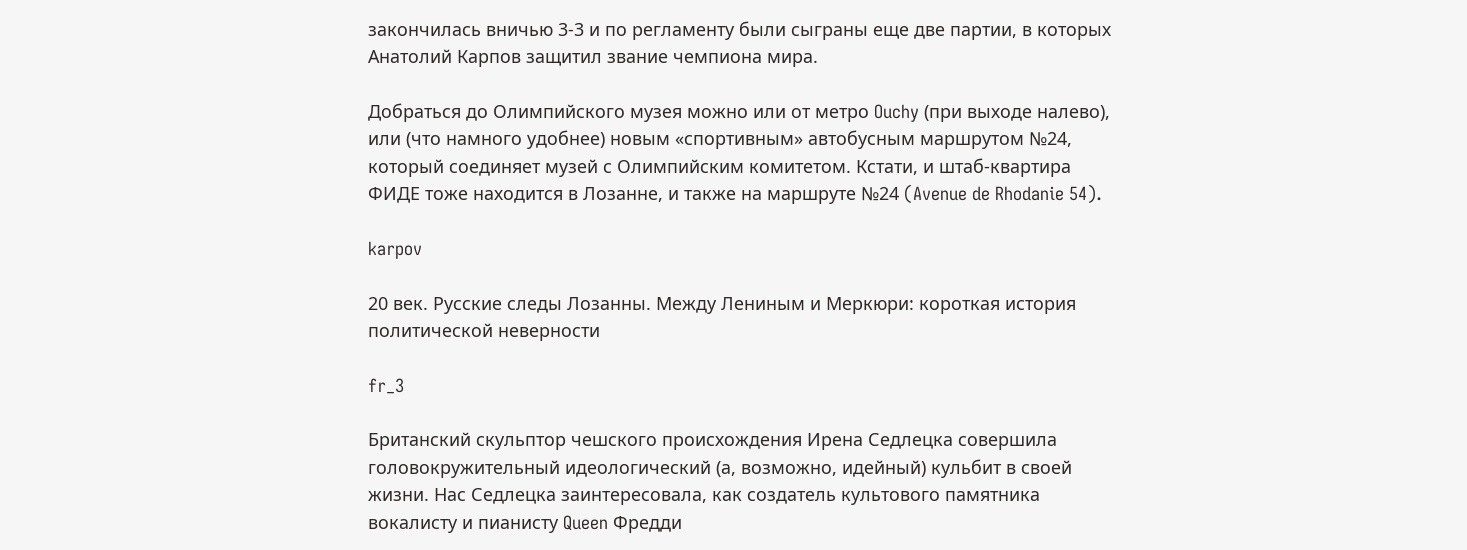закончилась вничью 3-3 и по регламенту были сыграны еще две партии, в которых Анатолий Карпов защитил звание чемпиона мира.

Добраться до Олимпийского музея можно или от метро Ouchy (при выходе налево), или (что намного удобнее) новым «спортивным» автобусным маршрутом №24, который соединяет музей с Олимпийским комитетом. Кстати, и штаб-квартира ФИДЕ тоже находится в Лозанне, и также на маршруте №24 (Avenue de Rhodanie 54).

karpov

20 век. Русские следы Лозанны. Между Лениным и Меркюри: короткая история политической неверности

fr_3

Британский скульптор чешского происхождения Ирена Седлецка совершила головокружительный идеологический (а, возможно, идейный) кульбит в своей жизни. Нас Седлецка заинтересовала, как создатель культового памятника вокалисту и пианисту Queen Фредди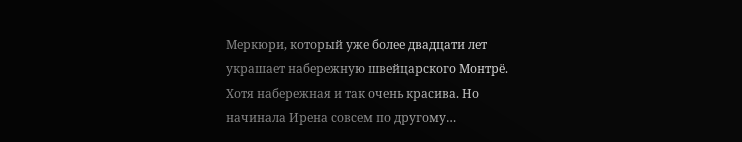Меркюри, который уже более двадцати лет украшает набережную швейцарского Монтрё. Хотя набережная и так очень красива. Но начинала Ирена совсем по другому…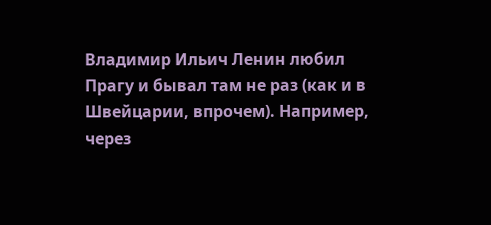Владимир Ильич Ленин любил Прагу и бывал там не раз (как и в Швейцарии, впрочем). Например, через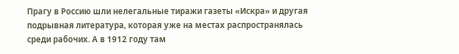Прагу в Россию шли нелегальные тиражи газеты «Искра» и другая подрывная литература, которая уже на местах распространялась среди рабочих. А в 1912 году там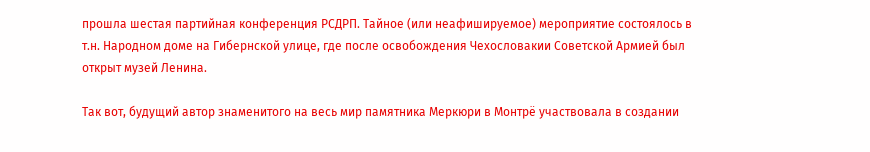прошла шестая партийная конференция РСДРП. Тайное (или неафишируемое) мероприятие состоялось в т.н. Народном доме на Гибернской улице, где после освобождения Чехословакии Советской Армией был открыт музей Ленина.

Так вот, будущий автор знаменитого на весь мир памятника Меркюри в Монтрё участвовала в создании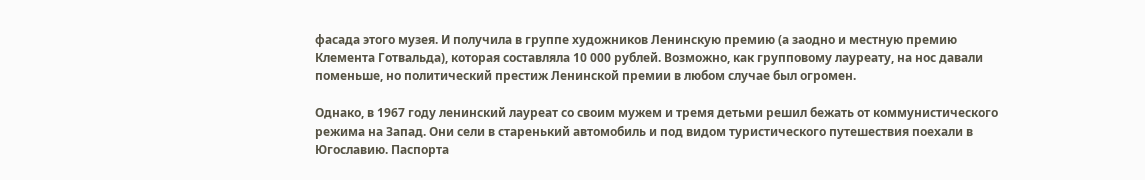фасада этого музея. И получила в группе художников Ленинскую премию (а заодно и местную премию Клемента Готвальда), которая составляла 10 000 рублей. Возможно, как групповому лауреату, на нос давали поменьше, но политический престиж Ленинской премии в любом случае был огромен.

Однако, в 1967 году ленинский лауреат со своим мужем и тремя детьми решил бежать от коммунистического режима на Запад. Они сели в старенький автомобиль и под видом туристического путешествия поехали в Югославию. Паспорта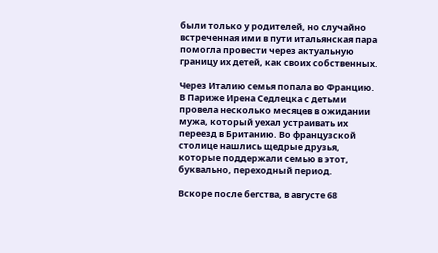были только у родителей, но случайно встреченная ими в пути итальянская пара помогла провести через актуальную границу их детей, как своих собственных.

Через Италию семья попала во Францию. В Париже Ирена Седлецка с детьми провела несколько месяцев в ожидании мужа, который уехал устраивать их переезд в Британию. Во французской столице нашлись щедрые друзья, которые поддержали семью в этот, буквально, переходный период.

Вскоре после бегства, в августе 68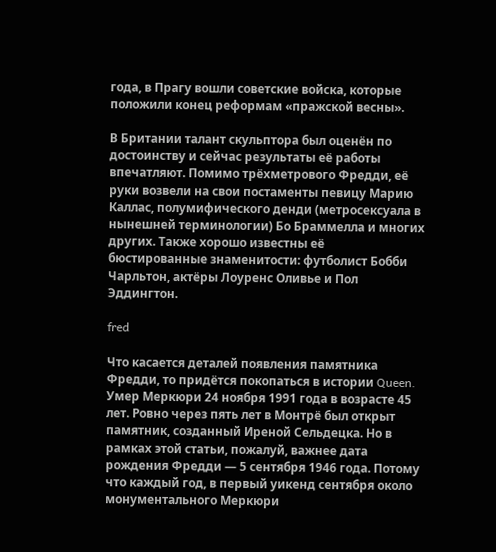года, в Прагу вошли советские войска, которые положили конец реформам «пражской весны».

В Британии талант скульптора был оценён по достоинству и сейчас результаты её работы впечатляют. Помимо трёхметрового Фредди, её руки возвели на свои постаменты певицу Марию Каллас, полумифического денди (метросексуала в нынешней терминологии) Бо Браммелла и многих других. Также хорошо известны её бюстированные знаменитости: футболист Бобби Чарльтон, актёры Лоуренс Оливье и Пол Эддингтон.

fred

Что касается деталей появления памятника Фредди, то придётся покопаться в истории Queen. Умер Меркюри 24 ноября 1991 года в возрасте 45 лет. Ровно через пять лет в Монтрё был открыт памятник, созданный Иреной Сельдецка. Но в рамках этой статьи, пожалуй, важнее дата рождения Фредди — 5 сентября 1946 года. Потому что каждый год, в первый уикенд сентября около монументального Меркюри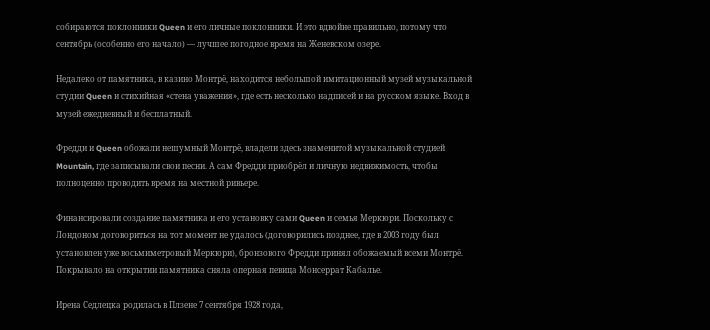собираются поклонники Queen и его личные поклонники. И это вдвойне правильно, потому что сентябрь (особенно его начало) — лучшее погодное время на Женевском озере.

Недалеко от памятника, в казино Монтрё, находится небольшой имитационный музей музыкальной студии Queen и стихийная «стена уважения», где есть несколько надписей и на русском языке. Вход в музей ежедневный и бесплатный.

Фредди и Queen обожали нешумный Монтрё, владели здесь знаменитой музыкальной студией Mountain, где записывали свои песни. А сам Фредди приобрёл и личную недвижимость, чтобы полноценно проводить время на местной ривьере.

Финансировали создание памятника и его установку сами Queen и семья Меркюри. Поскольку с Лондоном договориться на тот момент не удалось (договорились позднее, где в 2003 году был установлен уже восьмиметровый Меркюри), бронзового Фредди принял обожаемый всеми Монтрё. Покрывало на открытии памятника сняла оперная певица Монсеррат Кабалье.

Ирена Седлецка родилась в Плзене 7 сентября 1928 года,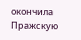окончила Пражскую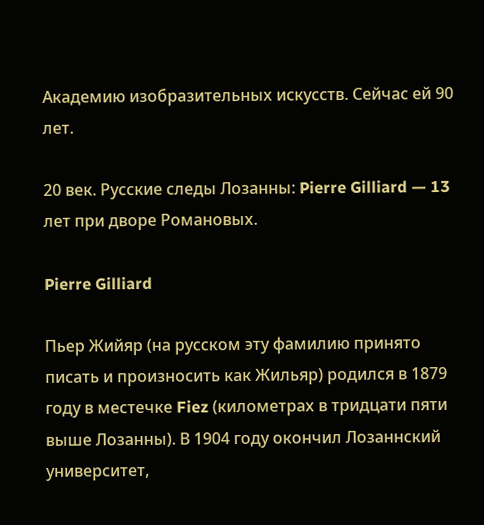Академию изобразительных искусств. Сейчас ей 90 лет.

20 век. Русские следы Лозанны: Pierre Gilliard — 13 лет при дворе Романовых.

Pierre Gilliard

Пьер Жийяр (на русском эту фамилию принято писать и произносить как Жильяр) родился в 1879 году в местечке Fiez (километрах в тридцати пяти выше Лозанны). В 1904 году окончил Лозаннский университет,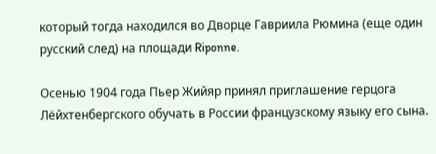который тогда находился во Дворце Гавриила Рюмина (еще один русский след) на площади Riponne.

Осенью 1904 года Пьер Жийяр принял приглашение герцога Лёйхтенбергского обучать в России французскому языку его сына.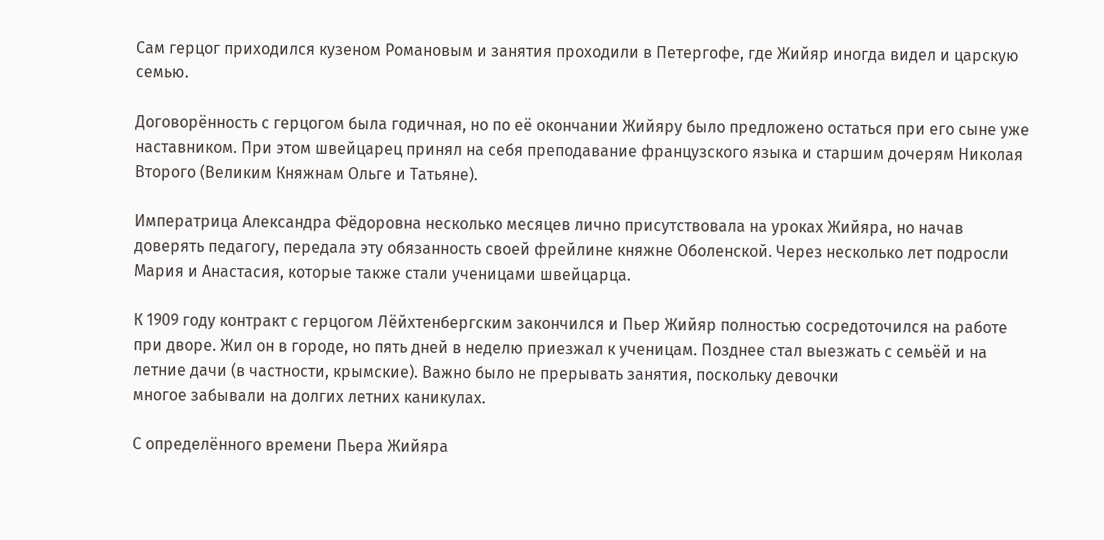Сам герцог приходился кузеном Романовым и занятия проходили в Петергофе, где Жийяр иногда видел и царскую семью.

Договорённость с герцогом была годичная, но по её окончании Жийяру было предложено остаться при его сыне уже наставником. При этом швейцарец принял на себя преподавание французского языка и старшим дочерям Николая Второго (Великим Княжнам Ольге и Татьяне).

Императрица Александра Фёдоровна несколько месяцев лично присутствовала на уроках Жийяра, но начав доверять педагогу, передала эту обязанность своей фрейлине княжне Оболенской. Через несколько лет подросли Мария и Анастасия, которые также стали ученицами швейцарца.

К 1909 году контракт с герцогом Лёйхтенбергским закончился и Пьер Жийяр полностью сосредоточился на работе при дворе. Жил он в городе, но пять дней в неделю приезжал к ученицам. Позднее стал выезжать с семьёй и на летние дачи (в частности, крымские). Важно было не прерывать занятия, поскольку девочки
многое забывали на долгих летних каникулах.

С определённого времени Пьера Жийяра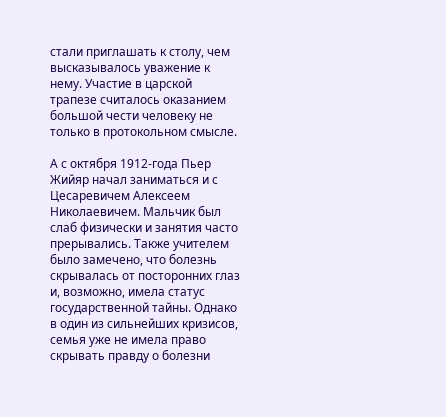стали приглашать к столу, чем высказывалось уважение к нему. Участие в царской трапезе считалось оказанием большой чести человеку не только в протокольном смысле.

А с октября 1912-года Пьер Жийяр начал заниматься и с Цесаревичем Алексеем Николаевичем. Мальчик был слаб физически и занятия часто прерывались. Также учителем было замечено, что болезнь скрывалась от посторонних глаз и, возможно, имела статус государственной тайны. Однако в один из сильнейших кризисов, семья уже не имела право скрывать правду о болезни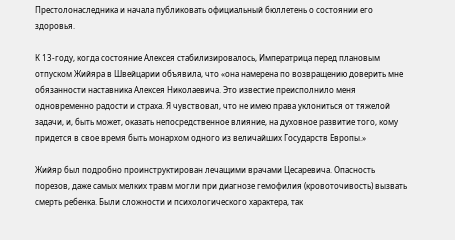Престолонаследника и начала публиковать официальный бюллетень о состоянии его здоровья.

К 13-году, когда состояние Алексея стабилизировалось, Императрица перед плановым отпуском Жийяра в Швейцарии объявила, что «она намерена по возвращению доверить мне обязанности наставника Алексея Николаевича. Это известие преисполнило меня одновременно радости и страха. Я чувствовал, что не имею права уклониться от тяжелой задачи, и, быть может, оказать непосредственное влияние, на духовное развитие того, кому придется в свое время быть монархом одного из величайших Государств Европы.»

Жийяр был подробно проинструктирован лечащими врачами Цесаревича. Опасность порезов, даже самых мелких травм могли при диагнозе гемофилия (кровоточивость) вызвать смерть ребенка. Были сложности и психологического характера, так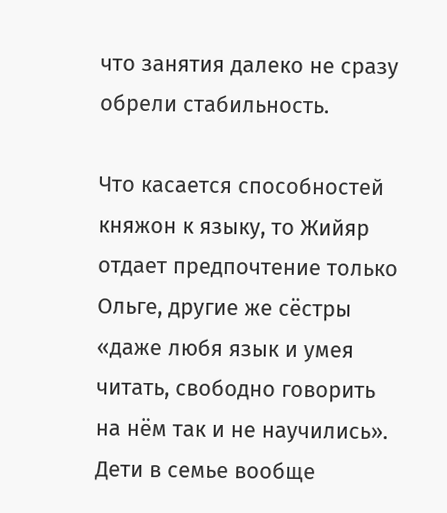что занятия далеко не сразу обрели стабильность.

Что касается способностей княжон к языку, то Жийяр отдает предпочтение только Ольге, другие же сёстры «даже любя язык и умея читать, свободно говорить на нём так и не научились». Дети в семье вообще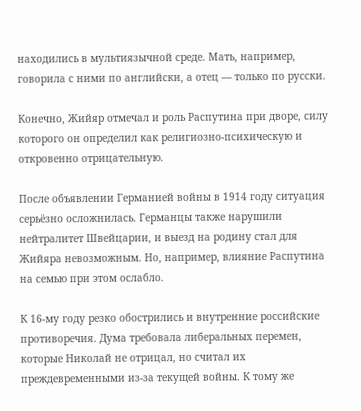находились в мультиязычной среде. Мать, например, говорила с ними по английски, а отец — только по русски.

Конечно, Жийяр отмечал и роль Распутина при дворе, силу которого он определил как религиозно-психическую и откровенно отрицательную.

После объявлении Германией войны в 1914 году ситуация серьёзно осложнилась. Германцы также нарушили нейтралитет Швейцарии, и выезд на родину стал для Жийяра невозможным. Но, например, влияние Распутина на семью при этом ослабло.

К 16-му году резко обострились и внутренние российские противоречия. Дума требовала либеральных перемен, которые Николай не отрицал, но считал их преждевременными из-за текущей войны. К тому же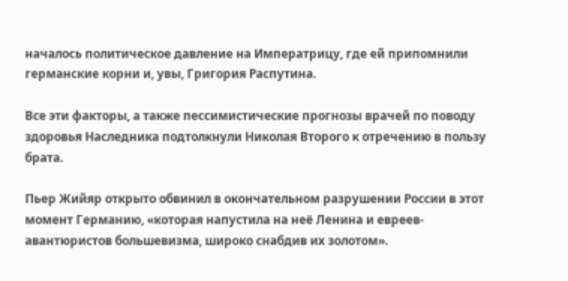началось политическое давление на Императрицу, где ей припомнили германские корни и, увы, Григория Распутина.

Все эти факторы, а также пессимистические прогнозы врачей по поводу здоровья Наследника подтолкнули Николая Второго к отречению в пользу брата.

Пьер Жийяр открыто обвинил в окончательном разрушении России в этот момент Германию, «которая напустила на неё Ленина и евреев-авантюристов большевизма, широко снабдив их золотом».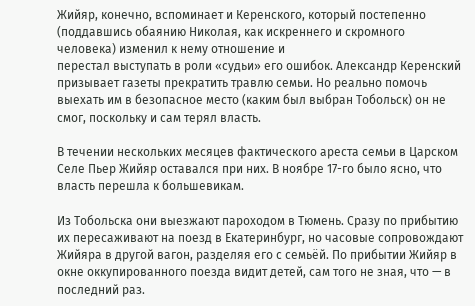Жийяр, конечно, вспоминает и Керенского, который постепенно (поддавшись обаянию Николая, как искреннего и скромного человека) изменил к нему отношение и
перестал выступать в роли «судьи» его ошибок. Александр Керенский призывает газеты прекратить травлю семьи. Но реально помочь выехать им в безопасное место (каким был выбран Тобольск) он не смог, поскольку и сам терял власть.

В течении нескольких месяцев фактического ареста семьи в Царском Селе Пьер Жийяр оставался при них. В ноябре 17-го было ясно, что власть перешла к большевикам.

Из Тобольска они выезжают пароходом в Тюмень. Сразу по прибытию их пересаживают на поезд в Екатеринбург, но часовые сопровождают Жийяра в другой вагон, разделяя его с семьёй. По прибытии Жийяр в окне оккупированного поезда видит детей, сам того не зная, что — в последний раз.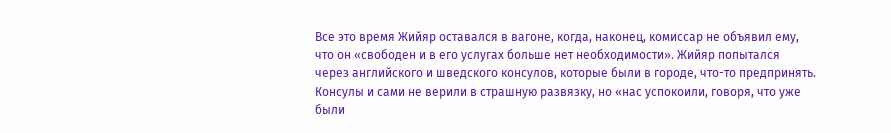Все это время Жийяр оставался в вагоне, когда, наконец, комиссар не объявил ему, что он «свободен и в его услугах больше нет необходимости». Жийяр попытался через английского и шведского консулов, которые были в городе, что-то предпринять. Консулы и сами не верили в страшную развязку, но «нас успокоили, говоря, что уже были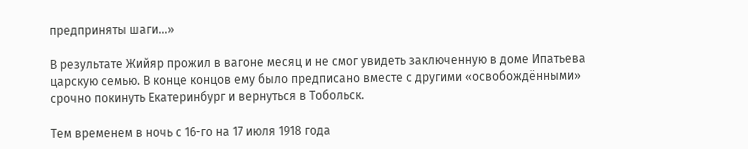предприняты шаги…»

В результате Жийяр прожил в вагоне месяц и не смог увидеть заключенную в доме Ипатьева царскую семью. В конце концов ему было предписано вместе с другими «освобождёнными» срочно покинуть Екатеринбург и вернуться в Тобольск.

Тем временем в ночь с 16-го на 17 июля 1918 года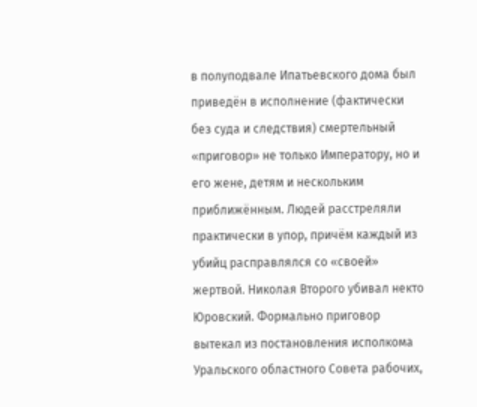в полуподвале Ипатьевского дома был приведён в исполнение (фактически без суда и следствия) смертельный «приговор» не только Императору, но и его жене, детям и нескольким приближённым. Людей расстреляли практически в упор, причём каждый из убийц расправлялся со «своей» жертвой. Николая Второго убивал некто Юровский. Формально приговор вытекал из постановления исполкома Уральского областного Совета рабочих,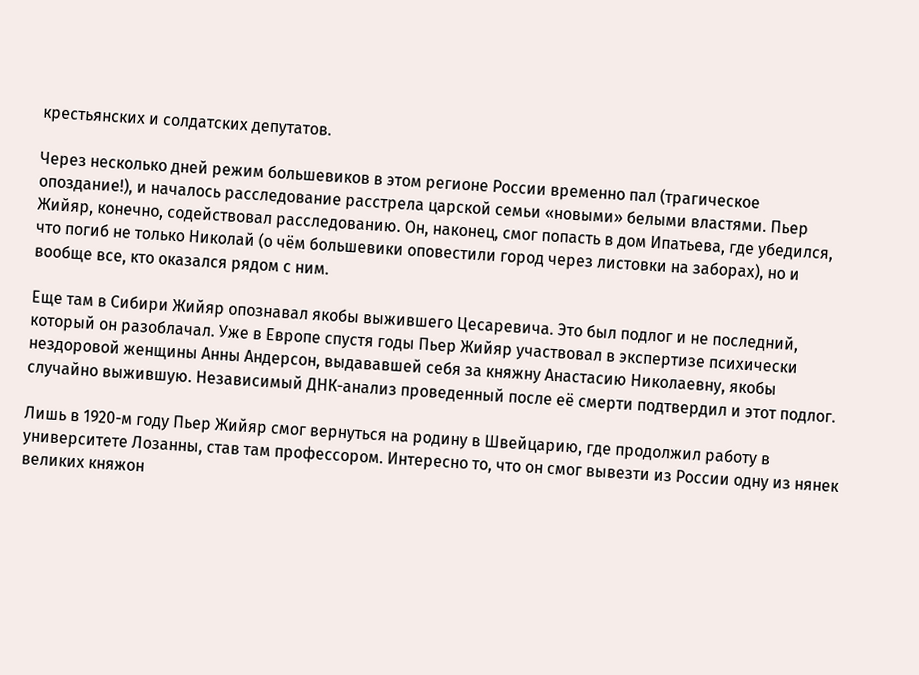крестьянских и солдатских депутатов.

Через несколько дней режим большевиков в этом регионе России временно пал (трагическое опоздание!), и началось расследование расстрела царской семьи «новыми» белыми властями. Пьер Жийяр, конечно, содействовал расследованию. Он, наконец, смог попасть в дом Ипатьева, где убедился, что погиб не только Николай (о чём большевики оповестили город через листовки на заборах), но и вообще все, кто оказался рядом с ним.

Еще там в Сибири Жийяр опознавал якобы выжившего Цесаревича. Это был подлог и не последний, который он разоблачал. Уже в Европе спустя годы Пьер Жийяр участвовал в экспертизе психически нездоровой женщины Анны Андерсон, выдававшей себя за княжну Анастасию Николаевну, якобы случайно выжившую. Независимый ДНК-анализ проведенный после её смерти подтвердил и этот подлог.

Лишь в 1920-м году Пьер Жийяр смог вернуться на родину в Швейцарию, где продолжил работу в университете Лозанны, став там профессором. Интересно то, что он смог вывезти из России одну из нянек великих княжон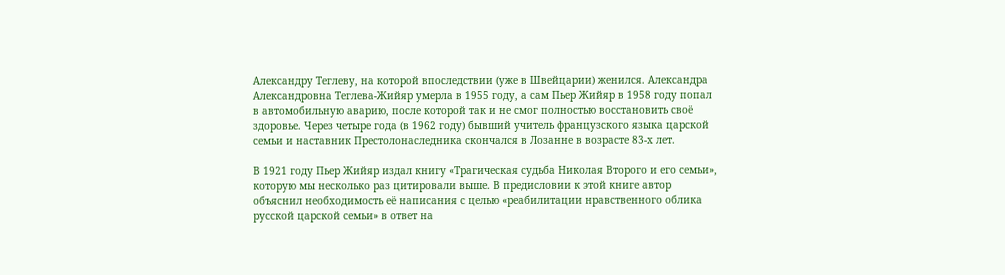Александру Теглеву, на которой впоследствии (уже в Швейцарии) женился. Александра Александровна Теглева-Жийяр умерла в 1955 году, а сам Пьер Жийяр в 1958 году попал в автомобильную аварию, после которой так и не смог полностью восстановить своё здоровье. Через четыре года (в 1962 году) бывший учитель французского языка царской семьи и наставник Престолонаследника скончался в Лозанне в возрасте 83-х лет.

В 1921 году Пьер Жийяр издал книгу «Трагическая судьба Николая Второго и его семьи», которую мы несколько раз цитировали выше. В предисловии к этой книге автор объяснил необходимость её написания с целью «реабилитации нравственного облика русской царской семьи» в ответ на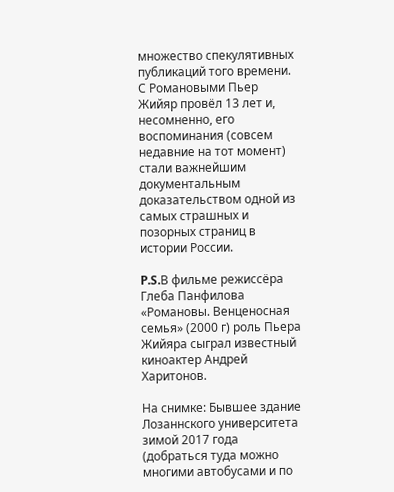множество спекулятивных публикаций того времени. С Романовыми Пьер Жийяр провёл 13 лет и, несомненно, его воспоминания (совсем недавние на тот момент) стали важнейшим документальным доказательством одной из самых страшных и позорных страниц в истории России.

P.S.В фильме режиссёра Глеба Панфилова «Романовы. Венценосная семья» (2000 г) роль Пьера Жийяра сыграл известный киноактер Андрей Харитонов.

На снимке: Бывшее здание Лозаннского университета зимой 2017 года (добраться туда можно многими автобусами и по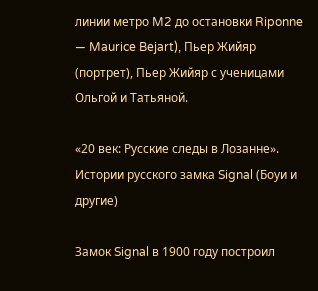линии метро M2 до остановки Riponne — Maurice Bejart), Пьер Жийяр (портрет), Пьер Жийяр с ученицами Ольгой и Татьяной.

«20 век: Русские следы в Лозанне». Истории русского замка Signal (Боуи и другие)

Замок Signal в 1900 году построил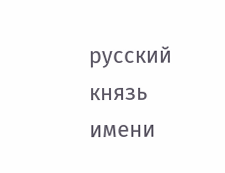русский князь имени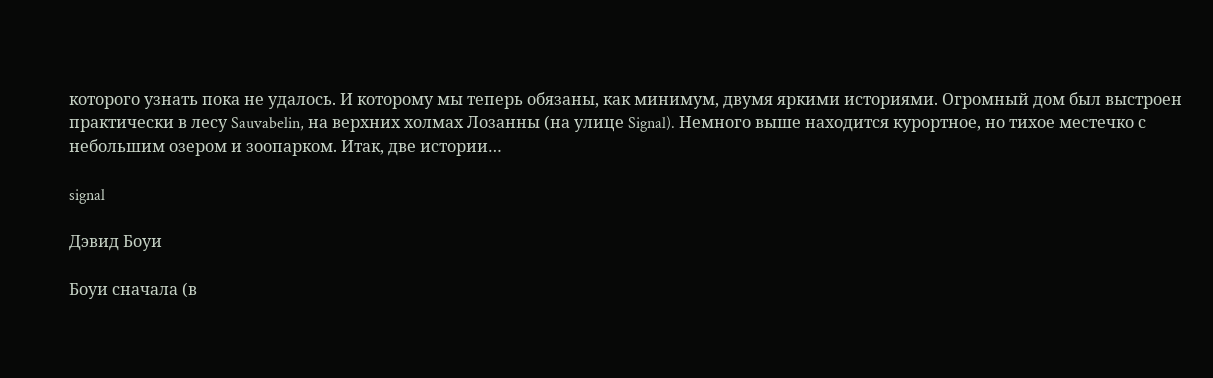которого узнать пока не удалось. И которому мы теперь обязаны, как минимум, двумя яркими историями. Огромный дом был выстроен практически в лесу Sauvabelin, на верхних холмах Лозанны (на улице Signal). Немного выше находится курортное, но тихое местечко с небольшим озером и зоопарком. Итак, две истории…

signal

Дэвид Боуи

Боуи сначала (в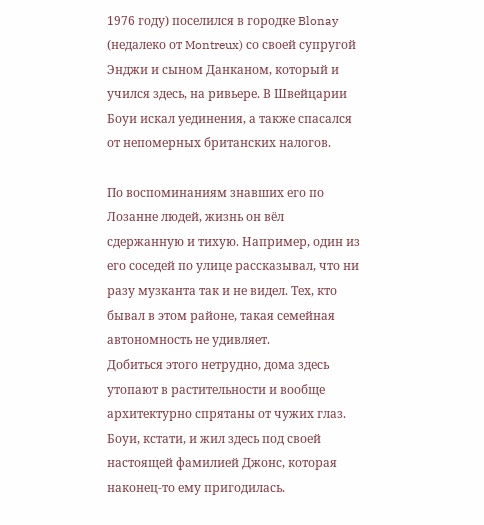1976 году) поселился в городке Blonay (недалеко от Montreux) со своей супругой Энджи и сыном Данканом, который и учился здесь, на ривьере. В Швейцарии Боуи искал уединения, а также спасался от непомерных британских налогов.

По воспоминаниям знавших его по Лозанне людей, жизнь он вёл сдержанную и тихую. Например, один из его соседей по улице рассказывал, что ни разу музканта так и не видел. Тех, кто бывал в этом районе, такая семейная автономность не удивляет.
Добиться этого нетрудно, дома здесь утопают в растительности и вообще архитектурно спрятаны от чужих глаз. Боуи, кстати, и жил здесь под своей настоящей фамилией Джонс, которая наконец-то ему пригодилась.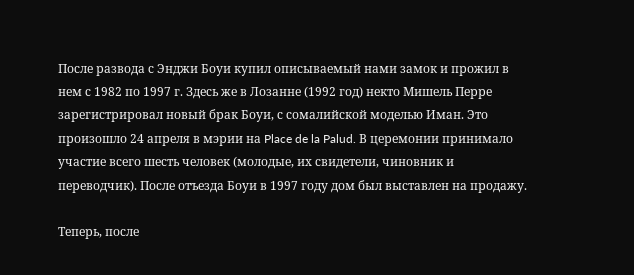После развода с Энджи Боуи купил описываемый нами замок и прожил в нем с 1982 по 1997 г. Здесь же в Лозанне (1992 год) некто Мишель Перре зарегистрировал новый брак Боуи, с сомалийской моделью Иман. Это произошло 24 апреля в мэрии на Place de la Palud. В церемонии принимало участие всего шесть человек (молодые, их свидетели, чиновник и переводчик). После отъезда Боуи в 1997 году дом был выставлен на продажу.

Теперь, после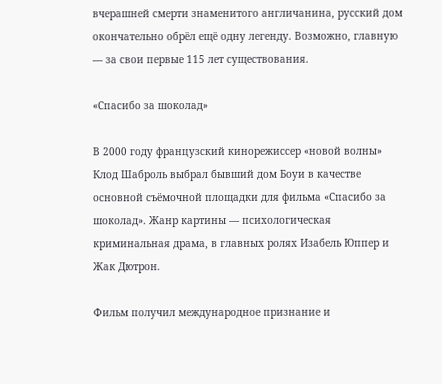вчерашней смерти знаменитого англичанина, русский дом окончательно обрёл ещё одну легенду. Возможно, главную — за свои первые 115 лет существования.

«Спасибо за шоколад»

В 2000 году французский кинорежиссер «новой волны» Клод Шаброль выбрал бывший дом Боуи в качестве основной съёмочной площадки для фильма «Спасибо за шоколад». Жанр картины — психологическая криминальная драма, в главных ролях Изабель Юппер и Жак Дютрон.

Фильм получил международное признание и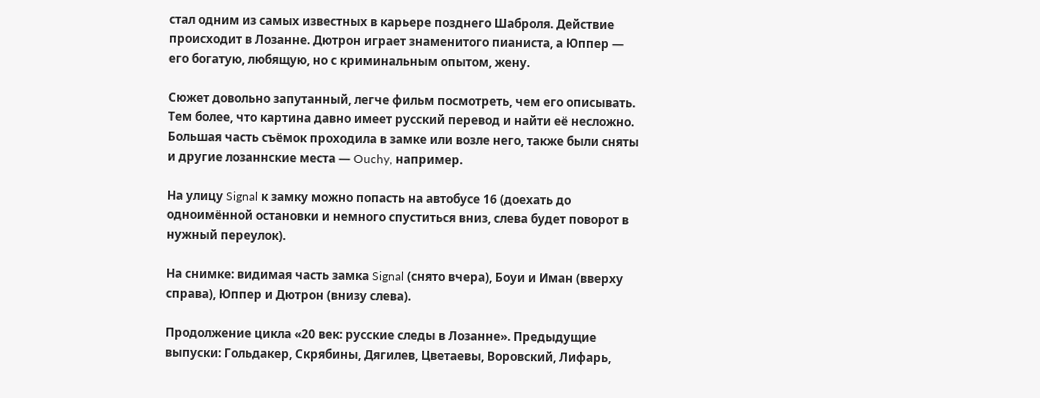стал одним из самых известных в карьере позднего Шаброля. Действие происходит в Лозанне. Дютрон играет знаменитого пианиста, а Юппер — его богатую, любящую, но с криминальным опытом, жену.

Сюжет довольно запутанный, легче фильм посмотреть, чем его описывать. Тем более, что картина давно имеет русский перевод и найти её несложно. Большая часть съёмок проходила в замке или возле него, также были сняты и другие лозаннские места — Ouchy, например.

На улицу Signal к замку можно попасть на автобусе 16 (доехать до одноимённой остановки и немного спуститься вниз, слева будет поворот в нужный переулок).

На снимке: видимая часть замка Signal (снято вчера), Боуи и Иман (вверху справа), Юппер и Дютрон (внизу слева).

Продолжение цикла «20 век: русские следы в Лозанне». Предыдущие выпуски: Гольдакер, Скрябины, Дягилев, Цветаевы, Воровский, Лифарь,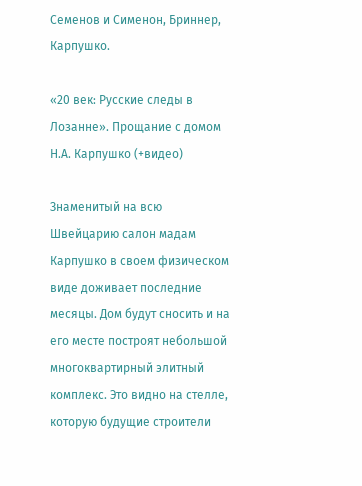Семенов и Сименон, Бриннер, Карпушко.

«20 век: Русские следы в Лозанне». Прощание с домом Н.А. Карпушко (+видео)

Знаменитый на всю Швейцарию салон мадам Карпушко в своем физическом виде доживает последние месяцы. Дом будут сносить и на его месте построят небольшой многоквартирный элитный комплекс. Это видно на стелле, которую будущие строители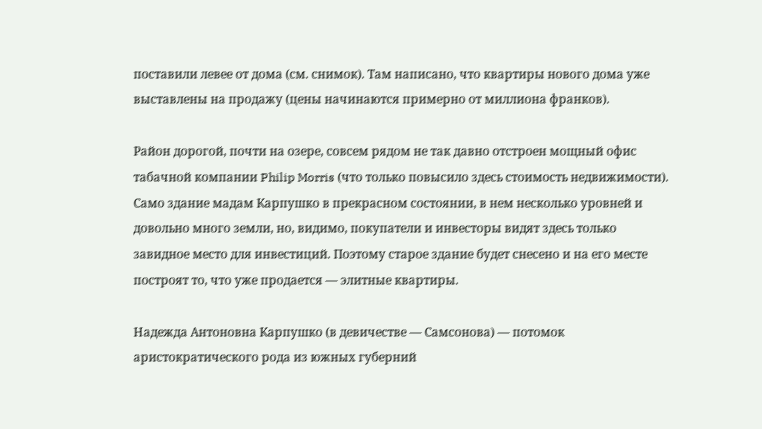поставили левее от дома (см. снимок). Там написано, что квартиры нового дома уже выставлены на продажу (цены начинаются примерно от миллиона франков).

Район дорогой, почти на озере, совсем рядом не так давно отстроен мощный офис табачной компании Philip Morris (что только повысило здесь стоимость недвижимости). Само здание мадам Карпушко в прекрасном состоянии, в нем несколько уровней и довольно много земли, но, видимо, покупатели и инвесторы видят здесь только завидное место для инвестиций. Поэтому старое здание будет снесено и на его месте построят то, что уже продается — элитные квартиры.

Надежда Антоновна Карпушко (в девичестве — Самсонова) — потомок аристократического рода из южных губерний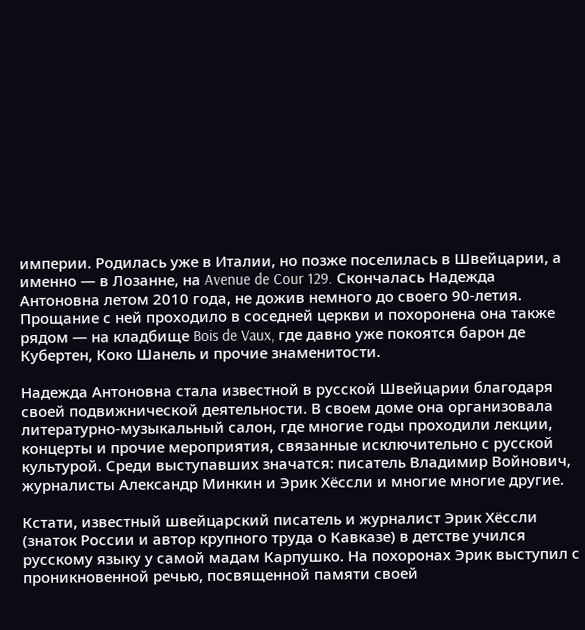империи. Родилась уже в Италии, но позже поселилась в Швейцарии, а именно — в Лозанне, на Avenue de Cour 129. Скончалась Надежда Антоновна летом 2010 года, не дожив немного до своего 90-летия. Прощание с ней проходило в соседней церкви и похоронена она также рядом — на кладбище Bois de Vaux, где давно уже покоятся барон де Кубертен, Коко Шанель и прочие знаменитости.

Надежда Антоновна стала известной в русской Швейцарии благодаря своей подвижнической деятельности. В своем доме она организовала литературно-музыкальный салон, где многие годы проходили лекции, концерты и прочие мероприятия, связанные исключительно с русской культурой. Среди выступавших значатся: писатель Владимир Войнович, журналисты Александр Минкин и Эрик Хёссли и многие многие другие.

Кстати, известный швейцарский писатель и журналист Эрик Хёссли (знаток России и автор крупного труда о Кавказе) в детстве учился русскому языку у самой мадам Карпушко. На похоронах Эрик выступил с проникновенной речью, посвященной памяти своей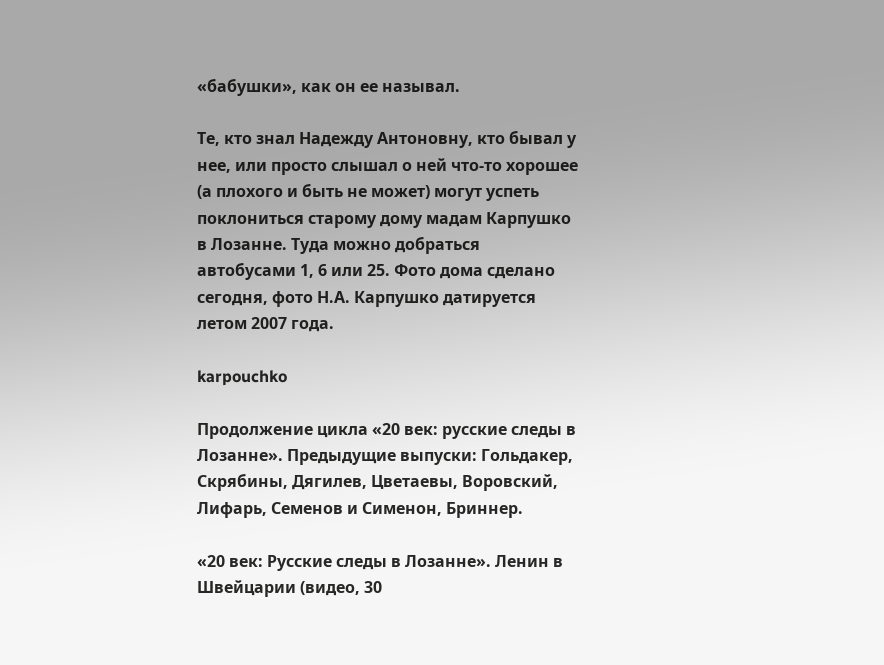«бабушки», как он ее называл.

Те, кто знал Надежду Антоновну, кто бывал у нее, или просто слышал о ней что-то хорошее (а плохого и быть не может) могут успеть поклониться старому дому мадам Карпушко в Лозанне. Туда можно добраться автобусами 1, 6 или 25. Фото дома сделано сегодня, фото Н.А. Карпушко датируется летом 2007 года.

karpouchko

Продолжение цикла «20 век: русские следы в Лозанне». Предыдущие выпуски: Гольдакер, Скрябины, Дягилев, Цветаевы, Воровский, Лифарь, Семенов и Сименон, Бриннер.

«20 век: Русские следы в Лозанне». Ленин в Швейцарии (видео, 30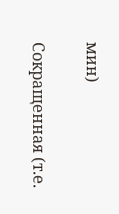мин)

Сокращенная (т.е.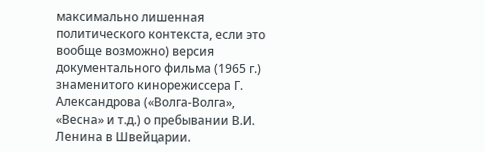максимально лишенная политического контекста, если это вообще возможно) версия документального фильма (1965 г.) знаменитого кинорежиссера Г. Александрова («Волга-Волга», «Весна» и т.д.) о пребывании В.И. Ленина в Швейцарии.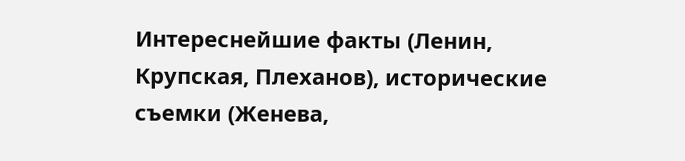Интереснейшие факты (Ленин, Крупская, Плеханов), исторические съемки (Женева,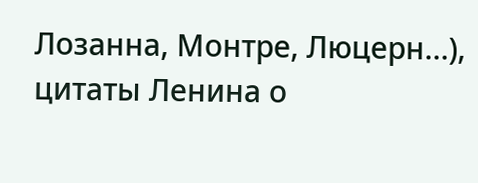Лозанна, Монтре, Люцерн…), цитаты Ленина о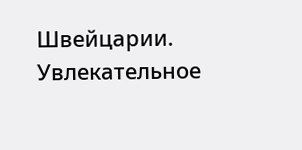Швейцарии. Увлекательное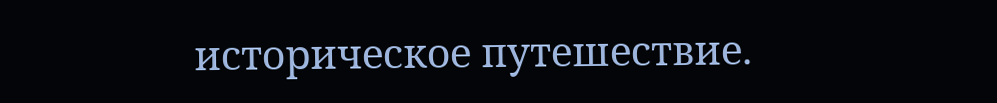историческое путешествие.